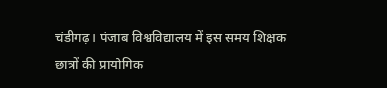चंडीगढ़। पंजाब विश्वविद्यालय में इस समय शिक्षक छात्रों की प्रायोगिक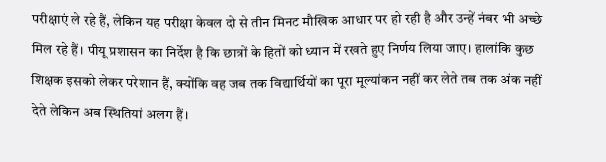परीक्षाएं ले रहे हैं, लेकिन यह परीक्षा केवल दो से तीन मिनट मौखिक आधार पर हो रही है और उन्हें नंबर भी अच्छे मिल रहे हैं। पीयू प्रशासन का निर्देश है कि छात्रों के हितों को ध्यान में रखते हुए निर्णय लिया जाए। हालांकि कुछ शिक्षक इसको लेकर परेशान हैं, क्योंकि वह जब तक विद्यार्थियों का पूरा मूल्यांकन नहीं कर लेते तब तक अंक नहीं देते लेकिन अब स्थितियां अलग हैं।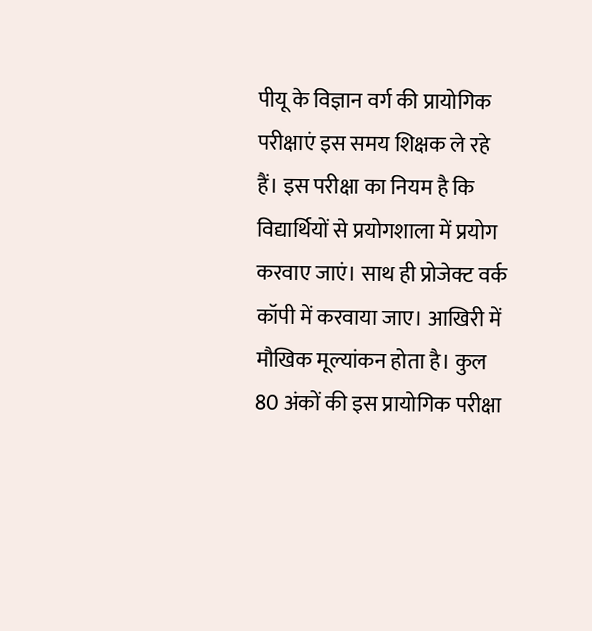पीयू के विज्ञान वर्ग की प्रायोगिक परीक्षाएं इस समय शिक्षक ले रहे हैं। इस परीक्षा का नियम है कि विद्यार्थियों से प्रयोगशाला में प्रयोग करवाए जाएं। साथ ही प्रोजेक्ट वर्क कॉपी में करवाया जाए। आखिरी में मौखिक मूल्यांकन होता है। कुल 80 अंकों की इस प्रायोगिक परीक्षा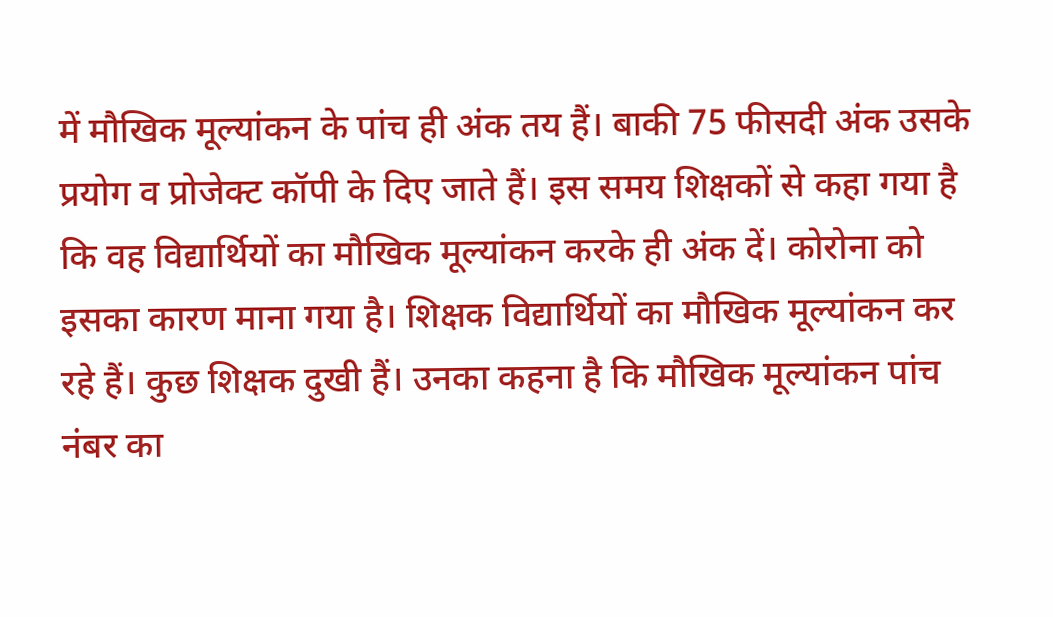में मौखिक मूल्यांकन के पांच ही अंक तय हैं। बाकी 75 फीसदी अंक उसके प्रयोग व प्रोजेक्ट कॉपी के दिए जाते हैं। इस समय शिक्षकों से कहा गया है कि वह विद्यार्थियों का मौखिक मूल्यांकन करके ही अंक दें। कोरोना को इसका कारण माना गया है। शिक्षक विद्यार्थियों का मौखिक मूल्यांकन कर रहे हैं। कुछ शिक्षक दुखी हैं। उनका कहना है कि मौखिक मूल्यांकन पांच नंबर का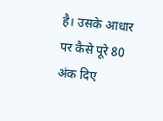है। उसके आधार पर कैसे पूरे 80 अंक दिए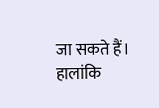जा सकते हैं। हालांकि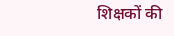शिक्षकों की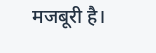मजबूरी है।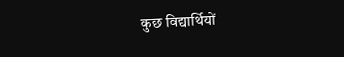कुछ विद्यार्थियों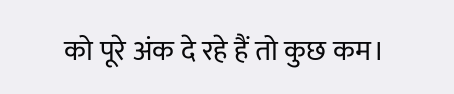को पूरे अंक दे रहे हैं तो कुछ कम।